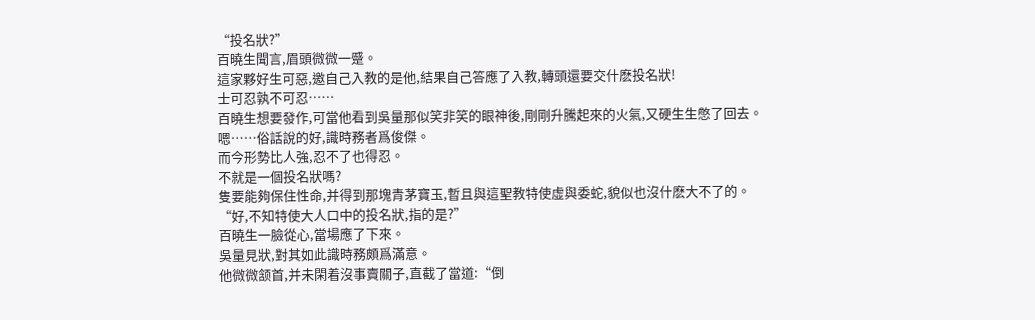“投名狀?”
百曉生聞言,眉頭微微一蹙。
這家夥好生可惡,邀自己入教的是他,結果自己答應了入教,轉頭還要交什麽投名狀!
士可忍孰不可忍……
百曉生想要發作,可當他看到吳量那似笑非笑的眼神後,剛剛升騰起來的火氣,又硬生生憋了回去。
嗯……俗話說的好,識時務者爲俊傑。
而今形勢比人強,忍不了也得忍。
不就是一個投名狀嗎?
隻要能夠保住性命,并得到那塊青茅寶玉,暫且與這聖教特使虛與委蛇,貌似也沒什麽大不了的。
“好,不知特使大人口中的投名狀,指的是?”
百曉生一臉從心,當場應了下來。
吳量見狀,對其如此識時務頗爲滿意。
他微微颔首,并未閑着沒事賣關子,直截了當道:“倒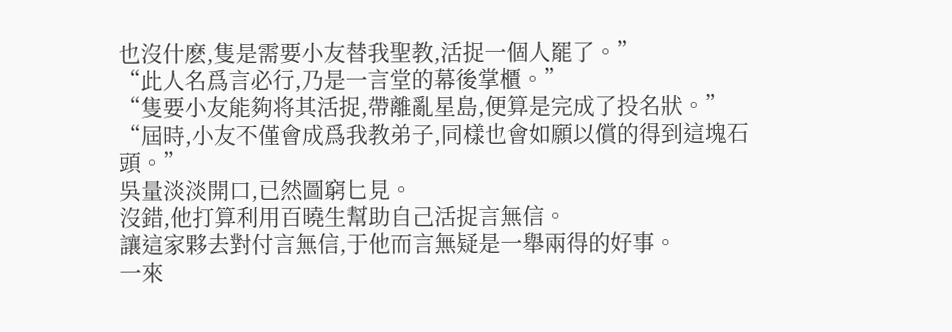也沒什麽,隻是需要小友替我聖教,活捉一個人罷了。”
“此人名爲言必行,乃是一言堂的幕後掌櫃。”
“隻要小友能夠将其活捉,帶離亂星島,便算是完成了投名狀。”
“屆時,小友不僅會成爲我教弟子,同樣也會如願以償的得到這塊石頭。”
吳量淡淡開口,已然圖窮匕見。
沒錯,他打算利用百曉生幫助自己活捉言無信。
讓這家夥去對付言無信,于他而言無疑是一舉兩得的好事。
一來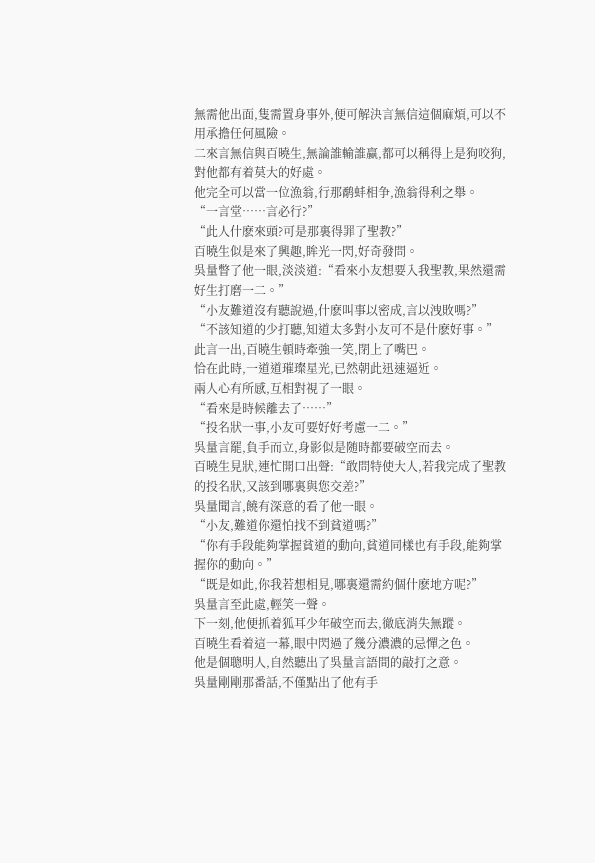無需他出面,隻需置身事外,便可解決言無信這個麻煩,可以不用承擔任何風險。
二來言無信與百曉生,無論誰輸誰赢,都可以稱得上是狗咬狗,對他都有着莫大的好處。
他完全可以當一位漁翁,行那鹬蚌相争,漁翁得利之舉。
“一言堂……言必行?”
“此人什麽來頭?可是那裏得罪了聖教?”
百曉生似是來了興趣,眸光一閃,好奇發問。
吳量瞥了他一眼,淡淡道:“看來小友想要入我聖教,果然還需好生打磨一二。”
“小友難道沒有聽說過,什麽叫事以密成,言以洩敗嗎?”
“不該知道的少打聽,知道太多對小友可不是什麽好事。”
此言一出,百曉生頓時牽強一笑,閉上了嘴巴。
恰在此時,一道道璀璨星光,已然朝此迅速逼近。
兩人心有所感,互相對視了一眼。
“看來是時候離去了……”
“投名狀一事,小友可要好好考慮一二。”
吳量言罷,負手而立,身影似是随時都要破空而去。
百曉生見狀,連忙開口出聲:“敢問特使大人,若我完成了聖教的投名狀,又該到哪裏與您交差?”
吳量聞言,饒有深意的看了他一眼。
“小友,難道你還怕找不到貧道嗎?”
“你有手段能夠掌握貧道的動向,貧道同樣也有手段,能夠掌握你的動向。”
“既是如此,你我若想相見,哪裏還需約個什麽地方呢?”
吳量言至此處,輕笑一聲。
下一刻,他便抓着狐耳少年破空而去,徹底消失無蹤。
百曉生看着這一幕,眼中閃過了幾分濃濃的忌憚之色。
他是個聰明人,自然聽出了吳量言語間的敲打之意。
吳量剛剛那番話,不僅點出了他有手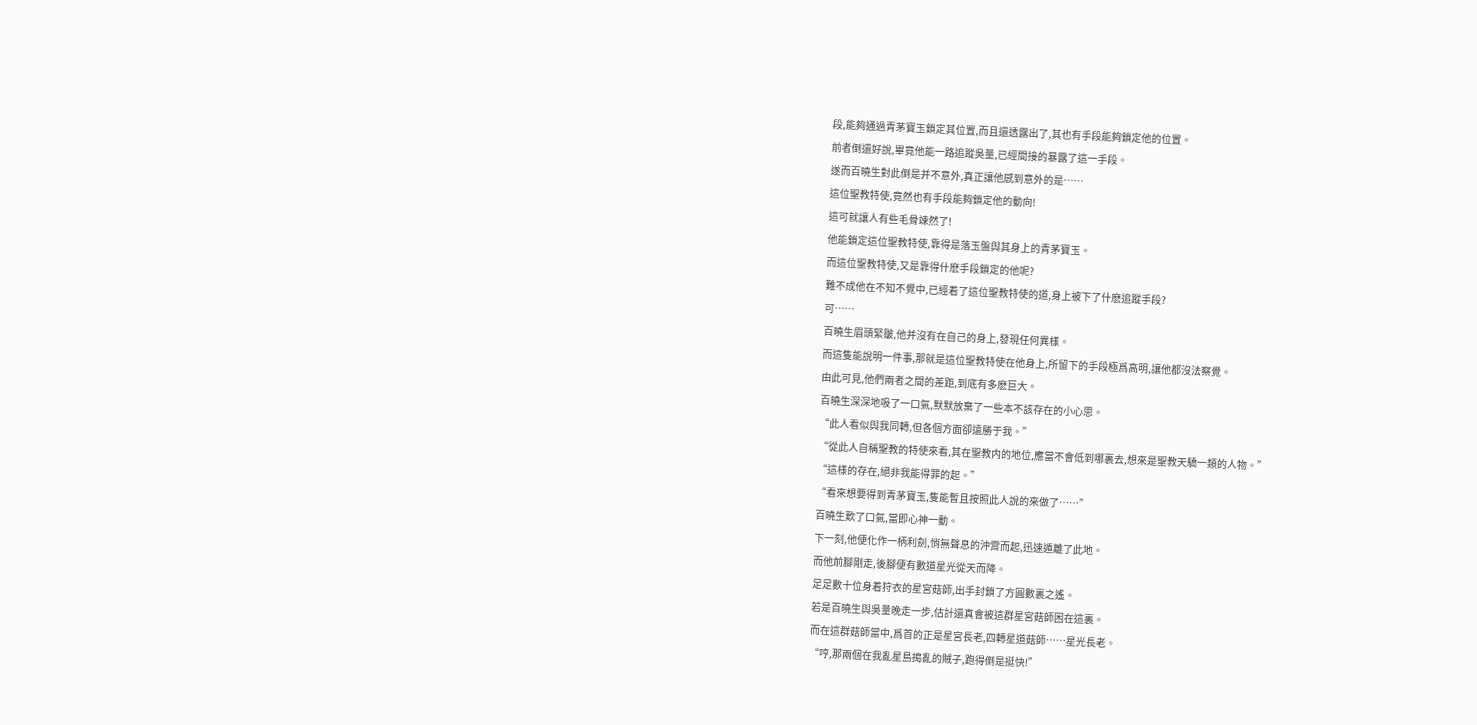段,能夠通過青茅寶玉鎖定其位置,而且還透露出了,其也有手段能夠鎖定他的位置。
前者倒還好說,畢竟他能一路追蹤吳量,已經間接的暴露了這一手段。
遂而百曉生對此倒是并不意外,真正讓他感到意外的是……
這位聖教特使,竟然也有手段能夠鎖定他的動向!
這可就讓人有些毛骨竦然了!
他能鎖定這位聖教特使,靠得是落玉盤與其身上的青茅寶玉。
而這位聖教特使,又是靠得什麽手段鎖定的他呢?
難不成他在不知不覺中,已經着了這位聖教特使的道,身上被下了什麽追蹤手段?
可……
百曉生眉頭緊皺,他并沒有在自己的身上,發現任何異樣。
而這隻能說明一件事,那就是這位聖教特使在他身上,所留下的手段極爲高明,讓他都沒法察覺。
由此可見,他們兩者之間的差距,到底有多麽巨大。
百曉生深深地吸了一口氣,默默放棄了一些本不該存在的小心思。
“此人看似與我同轉,但各個方面卻遠勝于我。”
“從此人自稱聖教的特使來看,其在聖教内的地位,應當不會低到哪裏去,想來是聖教天驕一類的人物。”
“這樣的存在,絕非我能得罪的起。”
“看來想要得到青茅寶玉,隻能暫且按照此人說的來做了……”
百曉生歎了口氣,當即心神一動。
下一刻,他便化作一柄利劍,悄無聲息的沖霄而起,迅速遁離了此地。
而他前腳剛走,後腳便有數道星光從天而降。
足足數十位身着狩衣的星宮菇師,出手封鎖了方圓數裏之遙。
若是百曉生與吳量晚走一步,估計還真會被這群星宮菇師困在這裏。
而在這群菇師當中,爲首的正是星宮長老,四轉星道菇師……星光長老。
“哼,那兩個在我亂星島搗亂的賊子,跑得倒是挺快!”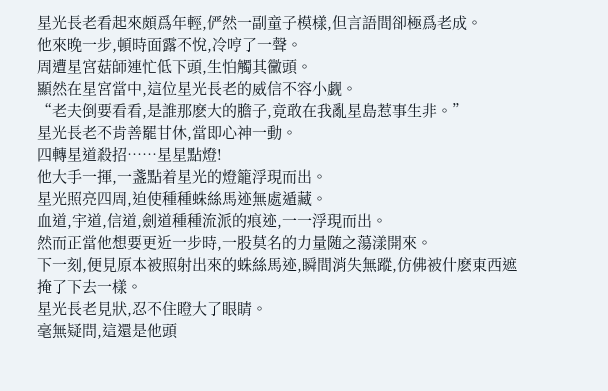星光長老看起來頗爲年輕,俨然一副童子模樣,但言語間卻極爲老成。
他來晚一步,頓時面露不悅,冷哼了一聲。
周遭星宮菇師連忙低下頭,生怕觸其黴頭。
顯然在星宮當中,這位星光長老的威信不容小觑。
“老夫倒要看看,是誰那麽大的膽子,竟敢在我亂星島惹事生非。”
星光長老不肯善罷甘休,當即心神一動。
四轉星道殺招……星星點燈!
他大手一揮,一盞點着星光的燈籠浮現而出。
星光照亮四周,迫使種種蛛絲馬迹無處遁藏。
血道,宇道,信道,劍道種種流派的痕迹,一一浮現而出。
然而正當他想要更近一步時,一股莫名的力量随之蕩漾開來。
下一刻,便見原本被照射出來的蛛絲馬迹,瞬間消失無蹤,仿佛被什麽東西遮掩了下去一樣。
星光長老見狀,忍不住瞪大了眼睛。
毫無疑問,這還是他頭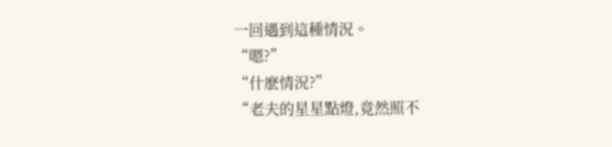一回遇到這種情況。
“嗯?”
“什麽情況?”
“老夫的星星點燈,竟然照不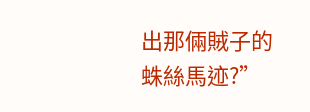出那倆賊子的蛛絲馬迹?”